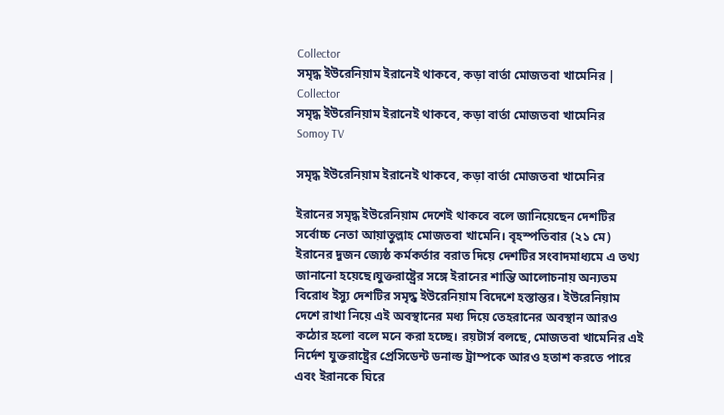Collector
সমৃদ্ধ ইউরেনিয়াম ইরানেই থাকবে, কড়া বার্তা মোজতবা খামেনির | Collector
সমৃদ্ধ ইউরেনিয়াম ইরানেই থাকবে, কড়া বার্তা মোজতবা খামেনির
Somoy TV

সমৃদ্ধ ইউরেনিয়াম ইরানেই থাকবে, কড়া বার্তা মোজতবা খামেনির

ইরানের সমৃদ্ধ ইউরেনিয়াম দেশেই থাকবে বলে জানিয়েছেন দেশটির সর্বোচ্চ নেতা আয়াতুল্লাহ মোজতবা খামেনি। বৃহস্পতিবার (২১ মে) ইরানের দুজন জ্যেষ্ঠ কর্মকর্তার বরাত দিয়ে দেশটির সংবাদমাধ্যমে এ তথ্য জানানো হয়েছে।যুক্তরাষ্ট্রের সঙ্গে ইরানের শান্তি আলোচনায় অন্যতম বিরোধ ইস্যু দেশটির সমৃদ্ধ ইউরেনিয়াম বিদেশে হস্তান্তর। ইউরেনিয়াম দেশে রাখা নিয়ে এই অবস্থানের মধ্য দিয়ে তেহরানের অবস্থান আরও কঠোর হলো বলে মনে করা হচ্ছে। রয়টার্স বলছে, মোজতবা খামেনির এই নির্দেশ যুক্তরাষ্ট্রের প্রেসিডেন্ট ডনাল্ড ট্রাম্পকে আরও হতাশ করতে পারে এবং ইরানকে ঘিরে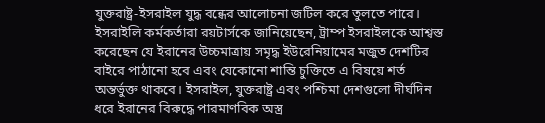যুক্তরাষ্ট্র-ইসরাইল যুদ্ধ বন্ধের আলোচনা জটিল করে তুলতে পারে। ইসরাইলি কর্মকর্তারা রয়টার্সকে জানিয়েছেন, ট্রাম্প ইসরাইলকে আশ্বস্ত করেছেন যে ইরানের উচ্চমাত্রায় সমৃদ্ধ ইউরেনিয়ামের মজুত দেশটির বাইরে পাঠানো হবে এবং যেকোনো শান্তি চুক্তিতে এ বিষয়ে শর্ত অন্তর্ভুক্ত থাকবে। ইসরাইল, যুক্তরাষ্ট্র এবং পশ্চিমা দেশগুলো দীর্ঘদিন ধরে ইরানের বিরুদ্ধে পারমাণবিক অস্ত্র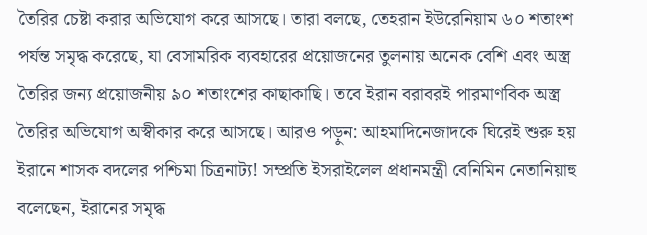তৈরির চেষ্টা করার অভিযোগ করে আসছে। তারা বলছে, তেহরান ইউরেনিয়াম ৬০ শতাংশ পর্যন্ত সমৃদ্ধ করেছে, যা বেসামরিক ব্যবহারের প্রয়োজনের তুলনায় অনেক বেশি এবং অস্ত্র তৈরির জন্য প্রয়োজনীয় ৯০ শতাংশের কাছাকাছি। তবে ইরান বরাবরই পারমাণবিক অস্ত্র তৈরির অভিযোগ অস্বীকার করে আসছে। আরও পড়ুন: আহমাদিনেজাদকে ঘিরেই শুরু হয় ইরানে শাসক বদলের পশ্চিমা চিত্রনাট্য! সম্প্রতি ইসরাইলেল প্রধানমন্ত্রী বেনিমিন নেতানিয়াহু বলেছেন, ইরানের সমৃদ্ধ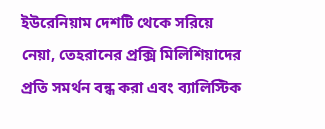ইউরেনিয়াম দেশটি থেকে সরিয়ে নেয়া, তেহরানের প্রক্সি মিলিশিয়াদের প্রতি সমর্থন বন্ধ করা এবং ব্যালিস্টিক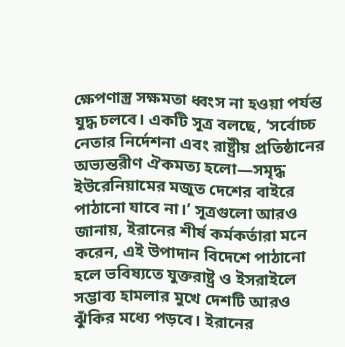ক্ষেপণাস্ত্র সক্ষমতা ধ্বংস না হওয়া পর্যন্ত যুদ্ধ চলবে। একটি সূত্র বলছে, ‘সর্বোচ্চ নেতার নির্দেশনা এবং রাষ্ট্রীয় প্রতিষ্ঠানের অভ্যন্তরীণ ঐকমত্য হলো—সমৃদ্ধ ইউরেনিয়ামের মজুত দেশের বাইরে পাঠানো যাবে না।’ সূত্রগুলো আরও জানায়, ইরানের শীর্ষ কর্মকর্তারা মনে করেন, এই উপাদান বিদেশে পাঠানো হলে ভবিষ্যতে যুক্তরাষ্ট্র ও ইসরাইলে সম্ভাব্য হামলার মুখে দেশটি আরও ঝুঁকির মধ্যে পড়বে। ইরানের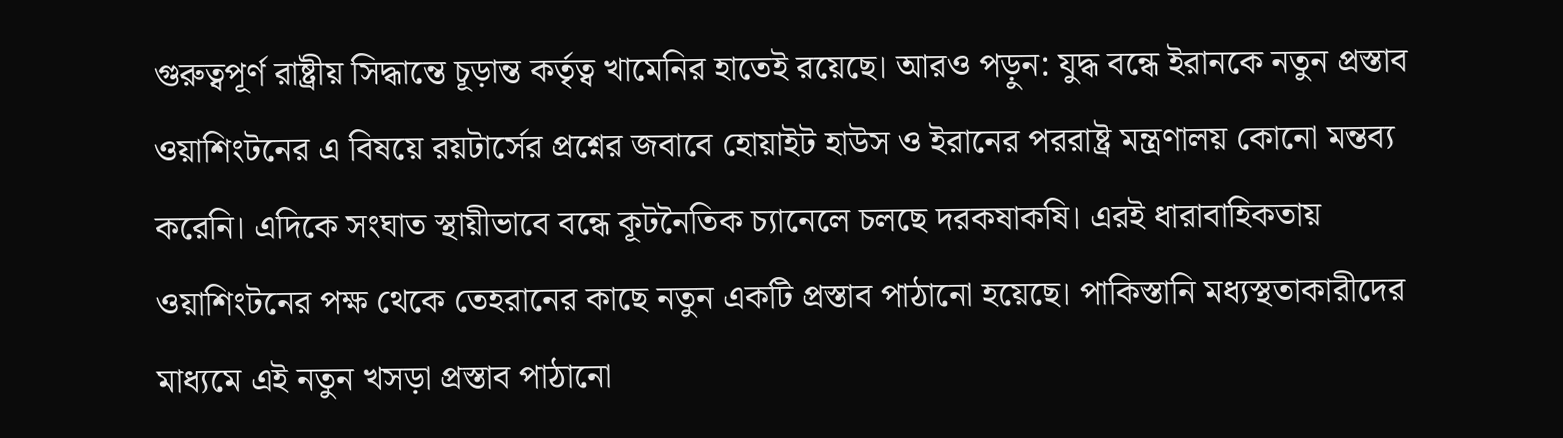গুরুত্বপূর্ণ রাষ্ট্রীয় সিদ্ধান্তে চূড়ান্ত কর্তৃত্ব খামেনির হাতেই রয়েছে। আরও পড়ুন: যুদ্ধ বন্ধে ইরানকে নতুন প্রস্তাব ওয়াশিংটনের এ বিষয়ে রয়টার্সের প্রশ্নের জবাবে হোয়াইট হাউস ও ইরানের পররাষ্ট্র মন্ত্রণালয় কোনো মন্তব্য করেনি। এদিকে সংঘাত স্থায়ীভাবে বন্ধে কূটনৈতিক চ্যানেলে চলছে দরকষাকষি। এরই ধারাবাহিকতায় ওয়াশিংটনের পক্ষ থেকে তেহরানের কাছে নতুন একটি প্রস্তাব পাঠানো হয়েছে। পাকিস্তানি মধ্যস্থতাকারীদের মাধ্যমে এই নতুন খসড়া প্রস্তাব পাঠানো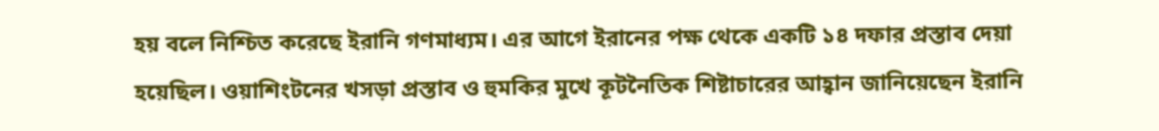হয় বলে নিশ্চিত করেছে ইরানি গণমাধ্যম। এর আগে ইরানের পক্ষ থেকে একটি ১৪ দফার প্রস্তাব দেয়া হয়েছিল। ওয়াশিংটনের খসড়া প্রস্তাব ও হুমকির মুখে কূটনৈতিক শিষ্টাচারের আহ্বান জানিয়েছেন ইরানি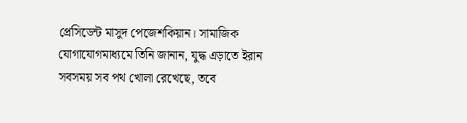প্রেসিডেন্ট মাসুদ পেজেশকিয়ান। সামাজিক যোগাযোগমাধ্যমে তিনি জানান, যুদ্ধ এড়াতে ইরান সবসময় সব পথ খোলা রেখেছে, তবে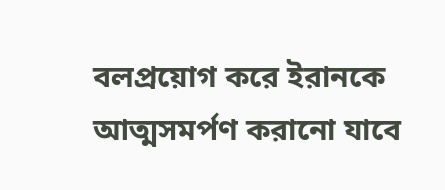বলপ্রয়োগ করে ইরানকে আত্মসমর্পণ করানো যাবে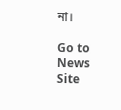না।

Go to News Site